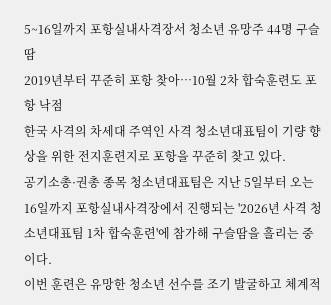5~16일까지 포항실내사격장서 청소년 유망주 44명 구슬땀
2019년부터 꾸준히 포항 찾아…10월 2차 합숙훈련도 포항 낙점
한국 사격의 차세대 주역인 사격 청소년대표팀이 기량 향상을 위한 전지훈련지로 포항을 꾸준히 찾고 있다.
공기소총·권총 종목 청소년대표팀은 지난 5일부터 오는 16일까지 포항실내사격장에서 진행되는 '2026년 사격 청소년대표팀 1차 합숙훈련'에 참가해 구슬땀을 흘리는 중이다.
이번 훈련은 유망한 청소년 선수를 조기 발굴하고 체계적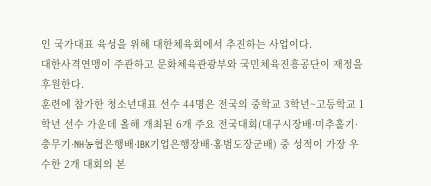인 국가대표 육성을 위해 대한체육회에서 추진하는 사업이다.
대한사격연맹이 주관하고 문화체육관광부와 국민체육진흥공단이 재정을 후원한다.
훈련에 참가한 청소년대표 선수 44명은 전국의 중학교 3학년~고등학교 1학년 선수 가운데 올해 개최된 6개 주요 전국대회(대구시장배·미추홀기·충무기·NH농협은행배·IBK기업은행장배·홍범도장군배) 중 성적이 가장 우수한 2개 대회의 본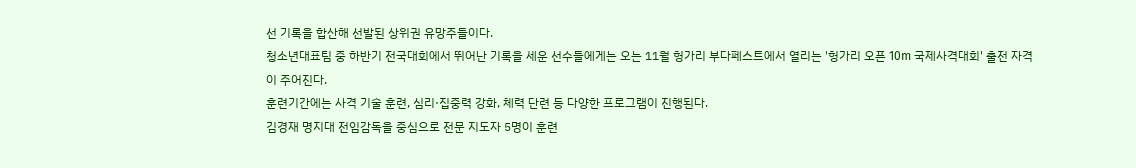선 기록을 합산해 선발된 상위권 유망주들이다.
청소년대표팀 중 하반기 전국대회에서 뛰어난 기록을 세운 선수들에게는 오는 11월 헝가리 부다페스트에서 열리는 '헝가리 오픈 10m 국제사격대회' 출전 자격이 주어진다.
훈련기간에는 사격 기술 훈련, 심리·집중력 강화, 체력 단련 등 다양한 프로그램이 진행된다.
김경재 명지대 전임감독을 중심으로 전문 지도자 5명이 훈련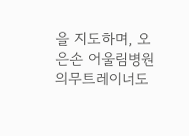을 지도하며, 오은손 어울림병원 의무트레이너도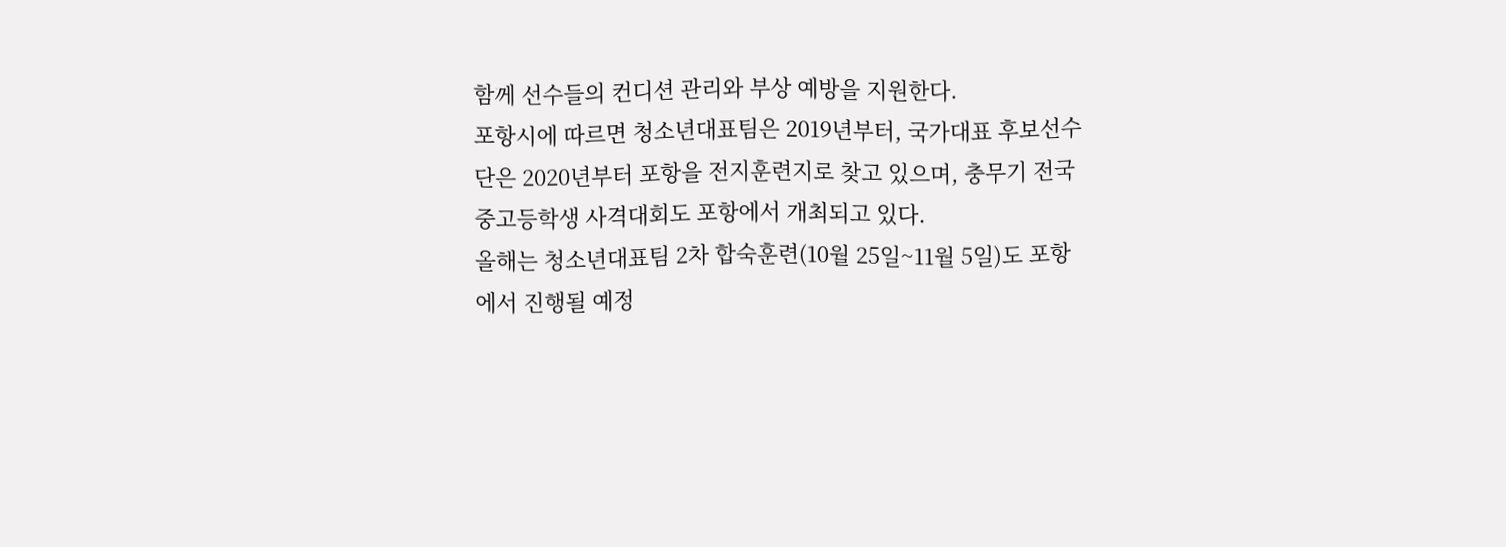함께 선수들의 컨디션 관리와 부상 예방을 지원한다.
포항시에 따르면 청소년대표팀은 2019년부터, 국가대표 후보선수단은 2020년부터 포항을 전지훈련지로 찾고 있으며, 충무기 전국 중고등학생 사격대회도 포항에서 개최되고 있다.
올해는 청소년대표팀 2차 합숙훈련(10월 25일~11월 5일)도 포항에서 진행될 예정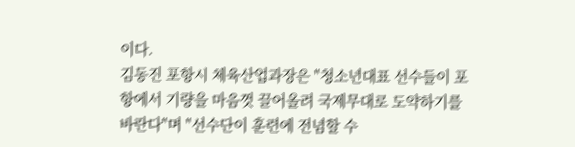이다.
김동진 포항시 체육산업과장은 "청소년대표 선수들이 포항에서 기량을 마음껏 끌어올려 국제무대로 도약하기를 바란다"며 "선수단이 훈련에 전념할 수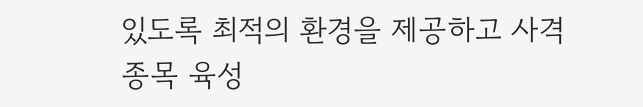있도록 최적의 환경을 제공하고 사격 종목 육성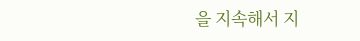을 지속해서 지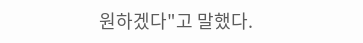원하겠다"고 말했다.